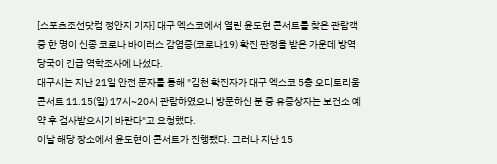[스포츠조선닷컴 정안지 기자] 대구 엑스코에서 열린 윤도현 콘서트를 찾은 관람객 중 한 명이 신종 코로나 바이러스 감염증(코로나19) 확진 판정을 받은 가운데 방역 당국이 긴급 역학조사에 나섰다.
대구시는 지난 21일 안전 문자를 통해 "김천 확진자가 대구 엑스코 5층 오디토리움 콘서트 11.15(일) 17시~20시 관람하였으니 방문하신 분 중 유증상자는 보건소 예약 후 검사받으시기 바란다"고 요청했다.
이날 해당 장소에서 윤도현이 콘서트가 진행됐다. 그러나 지난 15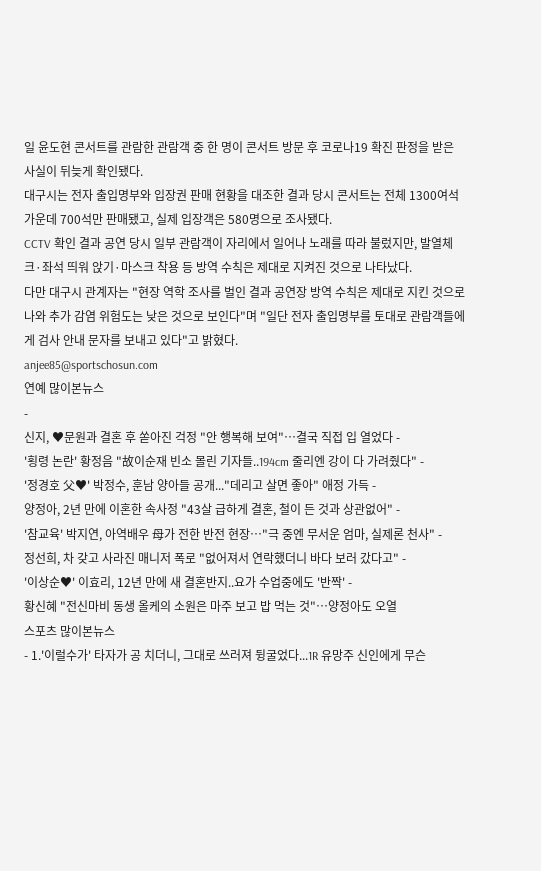일 윤도현 콘서트를 관람한 관람객 중 한 명이 콘서트 방문 후 코로나19 확진 판정을 받은 사실이 뒤늦게 확인됐다.
대구시는 전자 출입명부와 입장권 판매 현황을 대조한 결과 당시 콘서트는 전체 1300여석 가운데 700석만 판매됐고, 실제 입장객은 580명으로 조사됐다.
CCTV 확인 결과 공연 당시 일부 관람객이 자리에서 일어나 노래를 따라 불렀지만, 발열체크·좌석 띄워 앉기·마스크 착용 등 방역 수칙은 제대로 지켜진 것으로 나타났다.
다만 대구시 관계자는 "현장 역학 조사를 벌인 결과 공연장 방역 수칙은 제대로 지킨 것으로 나와 추가 감염 위험도는 낮은 것으로 보인다"며 "일단 전자 출입명부를 토대로 관람객들에게 검사 안내 문자를 보내고 있다"고 밝혔다.
anjee85@sportschosun.com
연예 많이본뉴스
-
신지, ♥문원과 결혼 후 쏟아진 걱정 "안 행복해 보여"…결국 직접 입 열었다 -
'횡령 논란' 황정음 "故이순재 빈소 몰린 기자들..194cm 줄리엔 강이 다 가려줬다" -
'정경호 父♥' 박정수, 훈남 양아들 공개..."데리고 살면 좋아" 애정 가득 -
양정아, 2년 만에 이혼한 속사정 "43살 급하게 결혼, 철이 든 것과 상관없어" -
'참교육' 박지연, 아역배우 母가 전한 반전 현장…"극 중엔 무서운 엄마, 실제론 천사" -
정선희, 차 갖고 사라진 매니저 폭로 "없어져서 연락했더니 바다 보러 갔다고" -
'이상순♥' 이효리, 12년 만에 새 결혼반지..요가 수업중에도 '반짝' -
황신혜 "전신마비 동생 올케의 소원은 마주 보고 밥 먹는 것"…양정아도 오열
스포츠 많이본뉴스
- 1.'이럴수가' 타자가 공 치더니, 그대로 쓰러져 뒹굴었다...1R 유망주 신인에게 무슨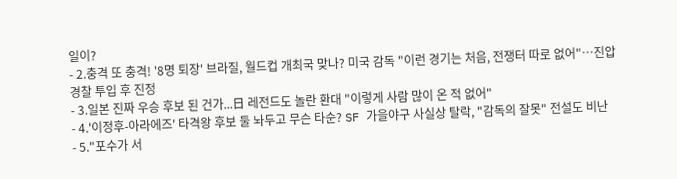일이?
- 2.충격 또 충격! '8명 퇴장' 브라질, 월드컵 개최국 맞나? 미국 감독 "이런 경기는 처음, 전쟁터 따로 없어"…진압 경찰 투입 후 진정
- 3.일본 진짜 우승 후보 된 건가...日 레전드도 놀란 환대 "이렇게 사람 많이 온 적 없어"
- 4.'이정후-아라에즈' 타격왕 후보 둘 놔두고 무슨 타순? SF 가을야구 사실상 탈락, "감독의 잘못" 전설도 비난
- 5."포수가 서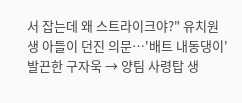서 잡는데 왜 스트라이크야?" 유치원생 아들이 던진 의문…'배트 내동댕이' 발끈한 구자욱 → 양팀 사령탑 생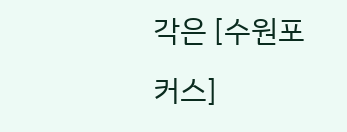각은 [수원포커스]